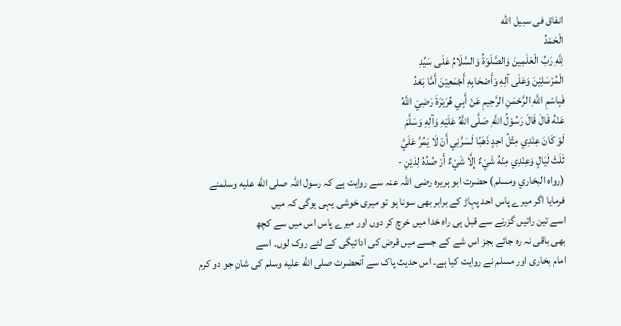انفاق فی سبیل الله
الْحَمْدُ
لِلَّهِ رَبِّ الْعَلَمِينَ وَالصَّلَوَةُ وَالسَّلَامُ عَلَى سَيِّدِ
الْمُرْسَلِيْنَ وَعَلَى آلِهِ وَأَصْحَابِهِ أَجْمَعِيْنَ أَمَّا بَعْدُ
فَبِاسْمِ اللَّهِ الرَّحْمَنِ الرَّحِيمِ عَنْ أَبِي هُرَيْرَةَ رَضِيَ اللَّهُ
عَنْهُ قَالَ قَالَ رَسُوْلُ اللَّهِ صَلَّى اللَّهُ عَلَيْهِ وَآلِهِ وَسَلَّمَ
لَوْ كَانَ عِنْدِي مِثْلُ احِدٍ ذَهَبًا لَسَرَّنِي أَنْ لَا يَمُرَّ عَلَيَّ
ثَلَثَ لَيَالٍ وَعِنْدِي مِنْهُ شَيْءٌ إِلَّا شَيْءٌ أَرْ صُدُهُ لِدَيْنِ -
(رواه البخاري ومسلم) حضرت ابو ہریرہ رضی اللہ عنہ سے روایت ہے کہ رسول اللہ صلى الله عليه وسلمنے
فرمایا اگر میرے پاس احد پہاڑ کے برابر بھی سونا ہو تو میری خوشی یہی ہوگی کہ میں
اسے تین راتیں گزرنے سے قبل ہی راہ خدا میں خرچ کر دوں اور میرے پاس اس میں سے کچھ
بھی باقی نہ رہ جائے بجز اس شے کے جسے میں قرض کی ادائیگی کے لئے روک لوں۔ اسے
امام بخاری اور مسلم نے روایت کیا ہے۔ اس حدیث پاک سے آنحضرت صلى الله عليه وسلم کی شانِ جو دو کرم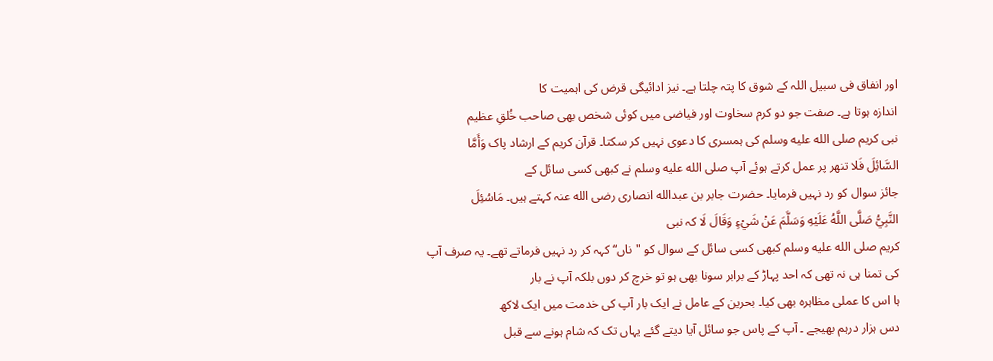اور انفاق فی سبیل اللہ کے شوق کا پتہ چلتا ہے۔ نیز ادائیگی قرض کی اہمیت کا
اندازہ ہوتا ہے۔ صفت جو دو کرم سخاوت اور فیاضی میں کوئی شخص بھی صاحب خُلقِ عظیم
نبی کریم صلى الله عليه وسلم کی ہمسری کا دعوی نہیں کر سکتا۔ قرآن کریم کے ارشاد پاک وَأَمَّا
السَّائِلَ فَلا تنهر پر عمل کرتے ہوئے آپ صلى الله عليه وسلم نے کبھی کسی سائل کے
جائز سوال کو رد نہیں فرمایا۔ حضرت جابر بن عبدالله انصاری رضی الله عنہ کہتے ہیں۔ مَاسُئِلَ
النَّبِيُّ صَلَّى اللَّهُ عَلَيْهِ وَسَلَّمَ عَنْ شَيْءٍ وَقَالَ لَا کہ نبی
کریم صلى الله عليه وسلم کبھی کسی سائل کے سوال کو "ناں“ کہہ کر رد نہیں فرماتے تھے۔ یہ صرف آپ
کی تمنا ہی نہ تھی کہ احد پہاڑ کے برابر سونا بھی ہو تو خرچ کر دوں بلکہ آپ نے بار
ہا اس کا عملی مظاہرہ بھی کیا۔ بحرین کے عامل نے ایک بار آپ کی خدمت میں ایک لاکھ
دس ہزار درہم بھیجے ۔ آپ کے پاس جو سائل آیا دیتے گئے یہاں تک کہ شام ہونے سے قبل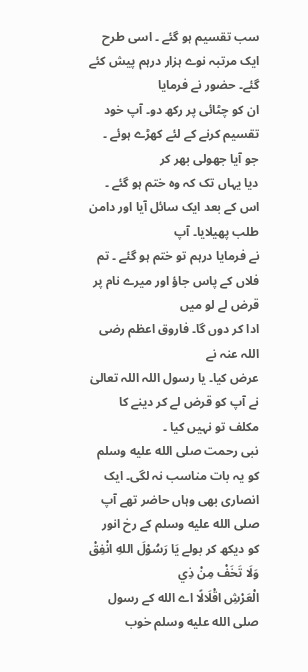سب تقسیم ہو گئے ۔ اسی طرح ایک مرتبہ نوے ہزار درہم پیش کئے گئے۔ حضور نے فرمایا
ان کو چٹائی پر رکھ دو۔ آپ خود تقسیم کرنے کے لئے کھڑے ہوئے ۔ جو آیا جھولی بھر کر
دیا یہاں تک کہ وہ ختم ہو گئے ۔ اس کے بعد ایک سائل آیا اور دامن طلب پھیلایا۔ آپ
نے فرمایا درہم تو ختم ہو گئے ۔ تم فلاں کے پاس جاؤ اور میرے نام پر قرض لے لو میں
ادا کر دوں گا۔ فاروق اعظم رضی اللہ عنہ نے
عرض کیا۔ یا رسول اللہ اللہ تعالیٰ نے آپ کو قرض لے کر دینے کا مکلف تو نہیں کیا ۔
نبی رحمت صلى الله عليه وسلم کو یہ بات مناسب نہ لگی۔ ایک انصاری بھی وہاں حاضر تھے آپ صلى الله عليه وسلم کے رخ انور
کو دیکھ کر بولے يَا رَسُوْلَ اللهِ انْفِقْ وَلَا تَخَفْ مِنْ ذِي
الْعَرْشِ اقْلَالًا اے الله کے رسول صلى الله عليه وسلم خوب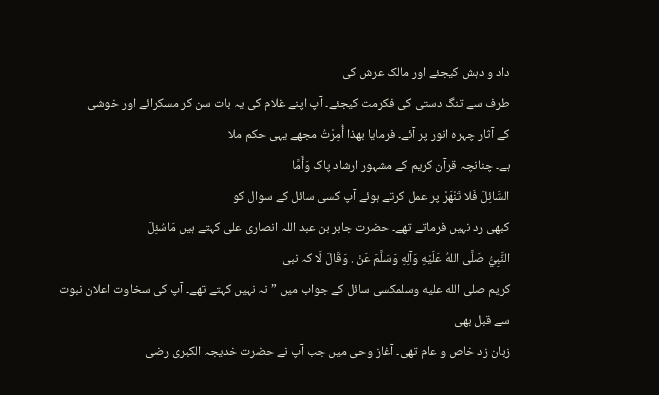داد و دہش کیجئے اور مالک عرش کی
طرف سے تنگ دستی کی فکرمت کیجئے۔ آپ اپنے غلام کی یہ بات سن کر مسکرائے اور خوشی
کے آثار چہرہ انور پر آئے۔ فرمایا بهذا أُمِرْتُ مجھے یہی حکم ملا
ہے۔ چنانچہ قرآن کریم کے مشہور ارشاد پاک وَأَمَّا
السَّائِلَ فَلا تَنْهَرْ پر عمل کرتے ہوئے آپ کسی سائل کے سوال کو
کبھی رد نہیں فرماتے تھے۔ حضرت جابر بن عبد اللہ انصاری علی کہتے ہیں مَاسُئِلَ
النَّبِيُّ صَلَّى اللهُ عَلَيْهِ وَآلِهِ وَسَلَّمَ عَنْ . وَقَالَ لَا کہ نبی
کریم صلى الله عليه وسلمکسی سائل کے جواب میں ”نہ نہیں کہتے تھے۔ آپ کی سخاوت اعلان نبوت سے قبل بھی
زبان زد خاص و عام تھی۔ آغاز وحی میں جب آپ نے حضرت خدیجہ الکبری رضی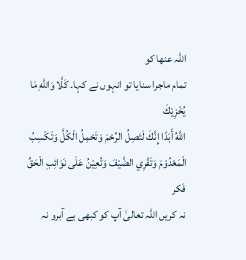اللہ عنھا کو
تمام ماجرا سنایا تو انہوں نے کہا۔ كَلَّا وَاللَّهِ مَا يُخْزِيْكَ
اللَّهُ أَبَدًا إِنَّكَ لَتَصِلُ الرِّحْمَ وَتَحْمِلُ الْكُلَّ وَتَكْسِبُ
الْمَعْدُوْمَ وَتَقْرِي الضَّيْفَ وَتُعِيْنُ عَلَى نَوَائِبِ الْحَقِّ فَکر
نہ کریں اللہ تعالیٰ آپ کو کبھی بے آبرو نہ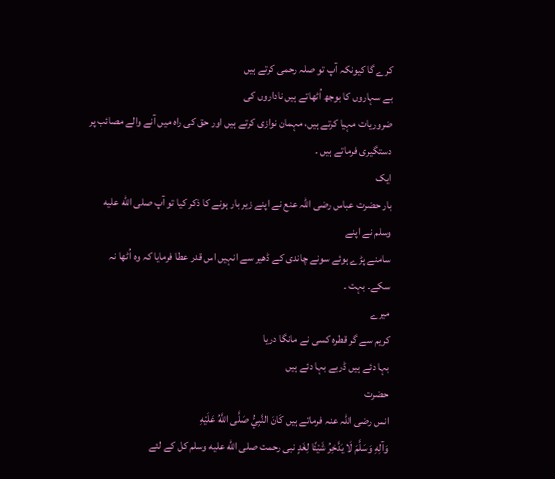کرے گا کیونکہ آپ تو صلہ رحمی کرتے ہیں
بے سہاروں کا بوجھ اُٹھاتے ہیں ناداروں کی
ضروریات مہیا کرتے ہیں، مہمان نوازی کرتے ہیں اور حق کی راہ میں آنے والے مصائب پر
دستگیری فرماتے ہیں ۔
ایک
بار حضرت عباس رضی اللہ عنع نے اپنے زیر بار ہونے کا ذکر کیا تو آپ صلى الله عليه وسلم نے اپنے
سامنے پڑے ہوئے سونے چاندی کے ڈھیر سے انہیں اس قدر عطا فرمایا کہ وہ اُٹھا نہ
سکے۔ بہت ۔
میرے
کریم سے گر قطرہ کسی نے مانگا دریا
بہا دئے ہیں ڈربے بہا دئے ہیں
حضرت
انس رضی اللہ عنہ فرماتے ہیں كَانَ النَّبِيُّ صَلَّى اللَّهُ عَلَيْهِ
وَآلِهِ وَسَلَّمَ لَا يَدَّخِرُ شَيْئًا لِغَدٍ نبی رحمت صلى الله عليه وسلم کل کے لئے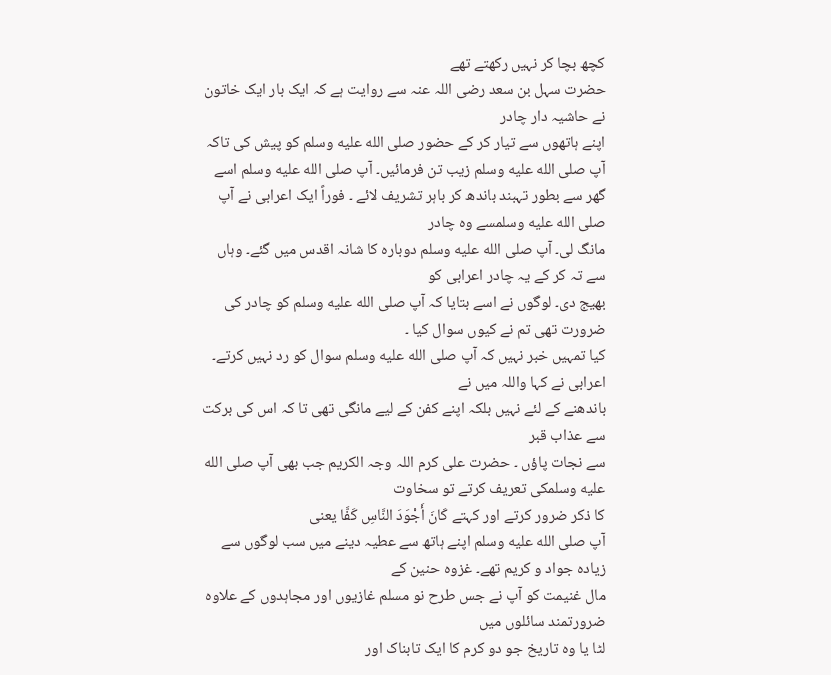کچھ بچا کر نہیں رکھتے تھے
حضرت سہل بن سعد رضی اللہ عنہ سے روایت ہے کہ ایک بار ایک خاتون نے حاشیہ دار چادر
اپنے ہاتھوں سے تیار کر کے حضور صلى الله عليه وسلم کو پیش کی تاکہ آپ صلى الله عليه وسلم زیب تن فرمائیں۔ آپ صلى الله عليه وسلم اسے
گھر سے بطور تہبند باندھ کر باہر تشریف لائے ۔ فوراً ایک اعرابی نے آپ صلى الله عليه وسلمسے وہ چادر
مانگ لی۔ آپ صلى الله عليه وسلم دوبارہ کا شانہ اقدس میں گئے۔ وہاں سے تہ کر کے یہ چادر اعرابی کو
بھیج دی۔ لوگوں نے اسے بتایا کہ آپ صلى الله عليه وسلم کو چادر کی ضرورت تھی تم نے کیوں سوال کیا ۔
کیا تمہیں خبر نہیں کہ آپ صلى الله عليه وسلم سوال کو رد نہیں کرتے۔ اعرابی نے کہا واللہ میں نے
باندھنے کے لئے نہیں بلکہ اپنے کفن کے لیے مانگی تھی تا کہ اس کی برکت سے عذاب قبر
سے نجات پاؤں ۔ حضرت علی کرم اللہ وجہ الکریم جب بھی آپ صلى الله عليه وسلمکی تعریف کرتے تو سخاوت
کا ذکر ضرور کرتے اور کہتے كَانَ أَجْوَدَ النَّاسِ كَفَّا یعنی
آپ صلى الله عليه وسلم اپنے ہاتھ سے عطیہ دینے میں سب لوگوں سے زیادہ جواد و کریم تھے۔ غزوہ حنین کے
مال غنیمت کو آپ نے جس طرح نو مسلم غازیوں اور مجاہدوں کے علاوہ ضرورتمند سائلوں میں
لٹا یا وہ تاریخ جو دو کرم کا ایک تابناک اور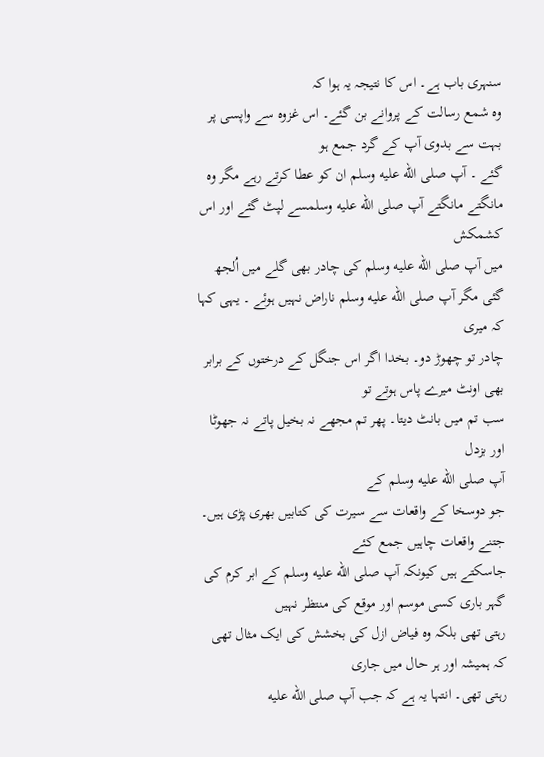سنہری باب ہے۔ اس کا نتیجہ یہ ہوا کہ
وہ شمع رسالت کے پروانے بن گئے۔ اس غزوہ سے واپسی پر بہت سے بدوی آپ کے گرد جمع ہو
گئے ۔ آپ صلى الله عليه وسلم ان کو عطا کرتے رہے مگر وہ مانگتے مانگتے آپ صلى الله عليه وسلمسے لپٹ گئے اور اس کشمکش
میں آپ صلى الله عليه وسلم کی چادر بھی گلے میں اُلجھ گئی مگر آپ صلى الله عليه وسلم ناراض نہیں ہوئے ۔ یہی کہا کہ میری
چادر تو چھوڑ دو۔ بخدا اگر اس جنگل کے درختوں کے برابر بھی اونٹ میرے پاس ہوتے تو
سب تم میں بانٹ دیتا۔ پھر تم مجھے نہ بخیل پاتے نہ جھوٹا اور بزدل
آپ صلى الله عليه وسلم کے
جو دوسخا کے واقعات سے سیرت کی کتابیں بھری پڑی ہیں۔ جتنے واقعات چاہیں جمع کئے
جاسکتے ہیں کیونکہ آپ صلى الله عليه وسلم کے ابر کرم کی گہر باری کسی موسم اور موقع کی منتظر نہیں
رہتی تھی بلکہ وہ فیاض ازل کی بخشش کی ایک مثال تھی کہ ہمیشہ اور ہر حال میں جاری
رہتی تھی۔ انتہا یہ ہے کہ جب آپ صلى الله عليه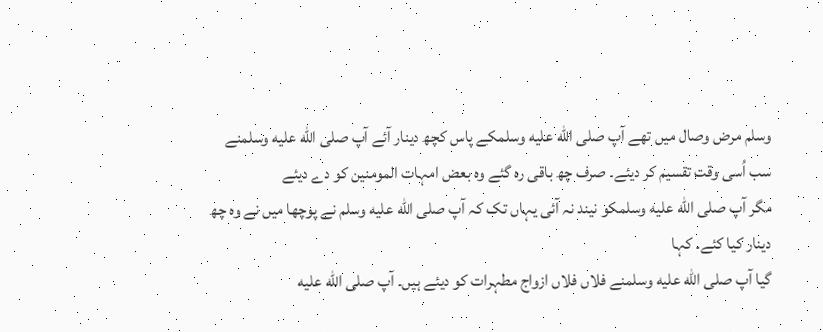وسلم مرض وصال میں تھے آپ صلى الله عليه وسلمکے پاس کچھ دینار آئے آپ صلى الله عليه وسلمنے
سب اُسی وقت تقسیم کر دیئے۔ صرف چھ باقی رہ گئے وہ بعض امہات المومنین کو دے دیئے
مگر آپ صلى الله عليه وسلمکو نیند نہ آئی یہاں تک کہ آپ صلى الله عليه وسلم نے پوچھا میں نے وہ چھ دینار کیا کئے۔ کہا
گیا آپ صلى الله عليه وسلمنے فلاں فلاں ازواج مطہرات کو دیئے ہیں۔ آپ صلى الله عليه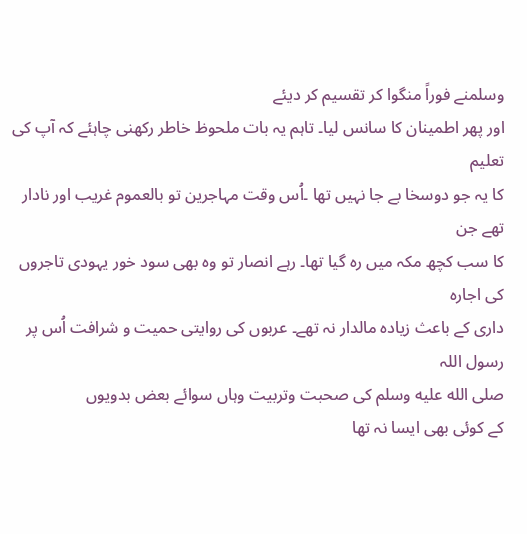وسلمنے فوراً منگوا کر تقسیم کر دیئے
اور پھر اطمینان کا سانس لیا۔ تاہم یہ بات ملحوظ خاطر رکھنی چاہئے کہ آپ کی تعلیم
کا یہ جو دوسخا بے جا نہیں تھا ۔اُس وقت مہاجرین تو بالعموم غریب اور نادار تھے جن
کا سب کچھ مکہ میں رہ گیا تھا۔ رہے انصار تو وہ بھی سود خور یہودی تاجروں کی اجارہ
داری کے باعث زیادہ مالدار نہ تھے۔ عربوں کی روایتی حمیت و شرافت اُس پر رسول اللہ
صلى الله عليه وسلم کی صحبت وتربیت وہاں سوائے بعض بدویوں
کے کوئی بھی ایسا نہ تھا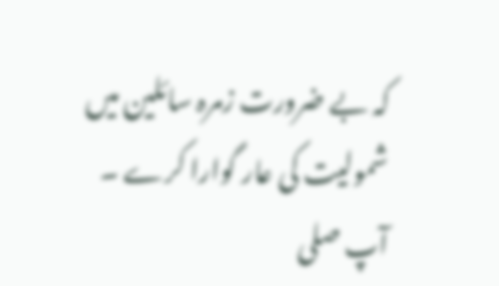کہ بے ضرورت زمرہ سائلین میں شمولیت کی عار گوارا کرے ۔
آپ صلى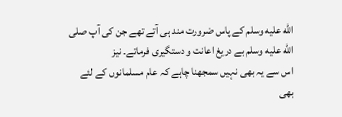الله عليه وسلم کے پاس ضرورت مند ہی آتے تھے جن کی آپ صلى الله عليه وسلم بے دریغ اعانت و دستگیری فرماتے۔ نیز
اس سے یہ بھی نہیں سمجھنا چاہے کہ عام مسلمانوں کے لئے بھی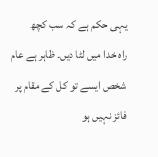یہی حکم ہے کہ سب کچھ
راہ خدا میں لٹا دیں۔ ظاہر ہے عام شخص ایسے تو کل کے مقام پر فائز نہیں ہو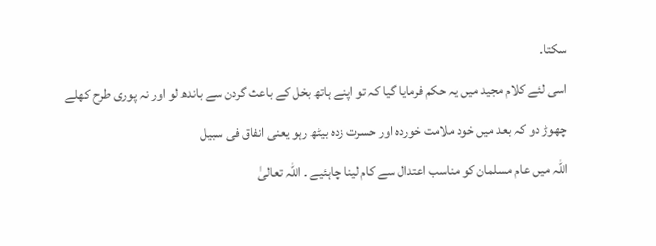سکتا۔
اسی لئے کلام مجید میں یہ حکم فرمایا گیا کہ تو اپنے ہاتھ بخل کے باعث گردن سے باندھ لو اور نہ پوری طرح کھلے
چھوڑ دو کہ بعد میں خود ملامت خوردہ اور حسرت زدہ بیٹھ رہو یعنی انفاق فی سبیل
اللہ میں عام مسلمان کو مناسب اعتدال سے کام لینا چاہئیے ۔ اللہ تعالیٰ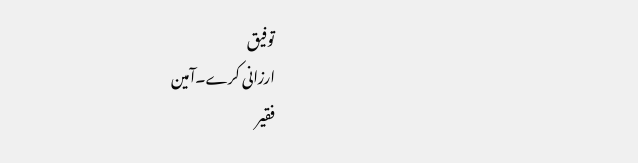توفیق
ارزانی کرے۔آمین
فقیر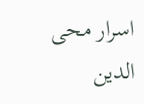اسرار محی الدین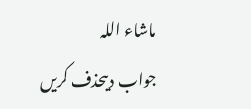ماشاء اللہ
جواب دیںحذف کریں